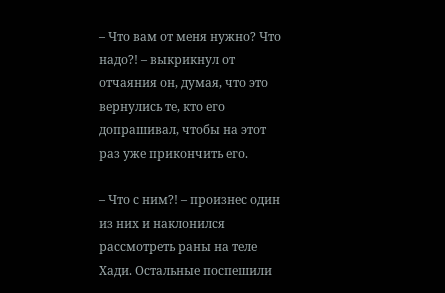– Что вам от меня нужно? Что надо?! – выкрикнул от отчаяния он, думая, что это вернулись те, кто его допрашивал, чтобы на этот раз уже прикончить его.

– Что с ним?! – произнес один из них и наклонился рассмотреть раны на теле Хади. Остальные поспешили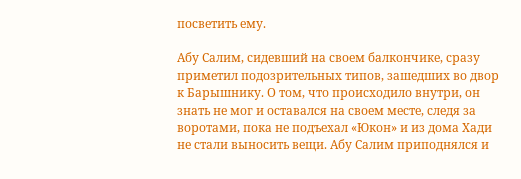посветить ему.

Абу Салим, сидевший на своем балкончике, сразу приметил подозрительных типов, зашедших во двор к Барышнику. О том, что происходило внутри, он знать не мог и оставался на своем месте, следя за воротами, пока не подъехал «Юкон» и из дома Хади не стали выносить вещи. Абу Салим приподнялся и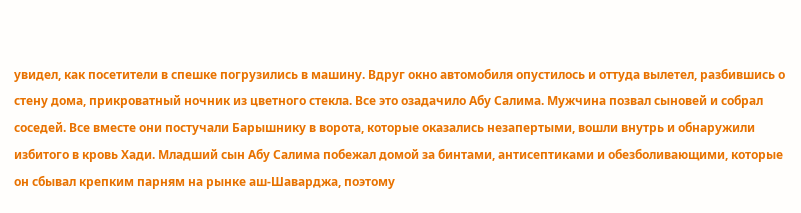увидел, как посетители в спешке погрузились в машину. Вдруг окно автомобиля опустилось и оттуда вылетел, разбившись о стену дома, прикроватный ночник из цветного стекла. Все это озадачило Абу Салима. Мужчина позвал сыновей и собрал соседей. Все вместе они постучали Барышнику в ворота, которые оказались незапертыми, вошли внутрь и обнаружили избитого в кровь Хади. Младший сын Абу Салима побежал домой за бинтами, антисептиками и обезболивающими, которые он сбывал крепким парням на рынке аш-Шаварджа, поэтому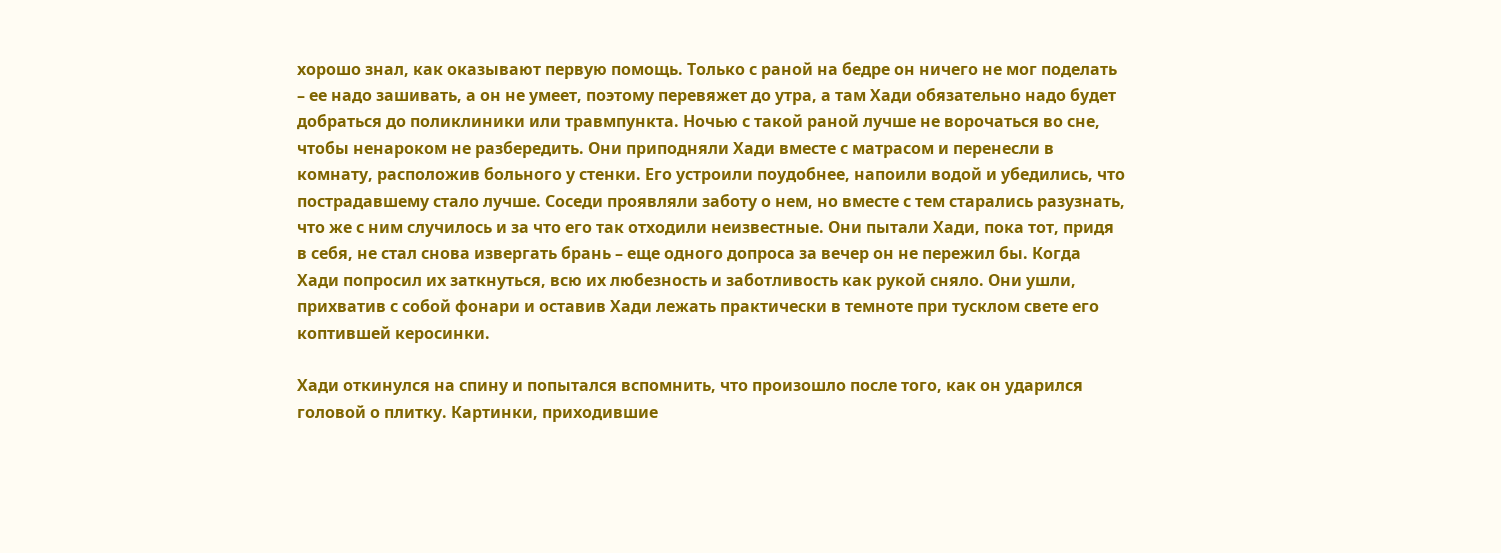хорошо знал, как оказывают первую помощь. Только с раной на бедре он ничего не мог поделать – ее надо зашивать, а он не умеет, поэтому перевяжет до утра, а там Хади обязательно надо будет добраться до поликлиники или травмпункта. Ночью с такой раной лучше не ворочаться во сне, чтобы ненароком не разбередить. Они приподняли Хади вместе с матрасом и перенесли в комнату, расположив больного у стенки. Его устроили поудобнее, напоили водой и убедились, что пострадавшему стало лучше. Соседи проявляли заботу о нем, но вместе с тем старались разузнать, что же с ним случилось и за что его так отходили неизвестные. Они пытали Хади, пока тот, придя в себя, не стал снова извергать брань – еще одного допроса за вечер он не пережил бы. Когда Хади попросил их заткнуться, всю их любезность и заботливость как рукой сняло. Они ушли, прихватив с собой фонари и оставив Хади лежать практически в темноте при тусклом свете его коптившей керосинки.

Хади откинулся на спину и попытался вспомнить, что произошло после того, как он ударился головой о плитку. Картинки, приходившие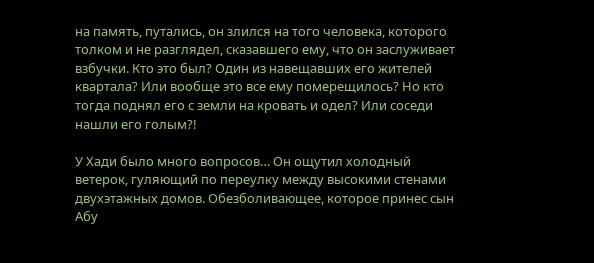на память, путались, он злился на того человека, которого толком и не разглядел, сказавшего ему, что он заслуживает взбучки. Кто это был? Один из навещавших его жителей квартала? Или вообще это все ему померещилось? Но кто тогда поднял его с земли на кровать и одел? Или соседи нашли его голым?!

У Хади было много вопросов… Он ощутил холодный ветерок, гуляющий по переулку между высокими стенами двухэтажных домов. Обезболивающее, которое принес сын Абу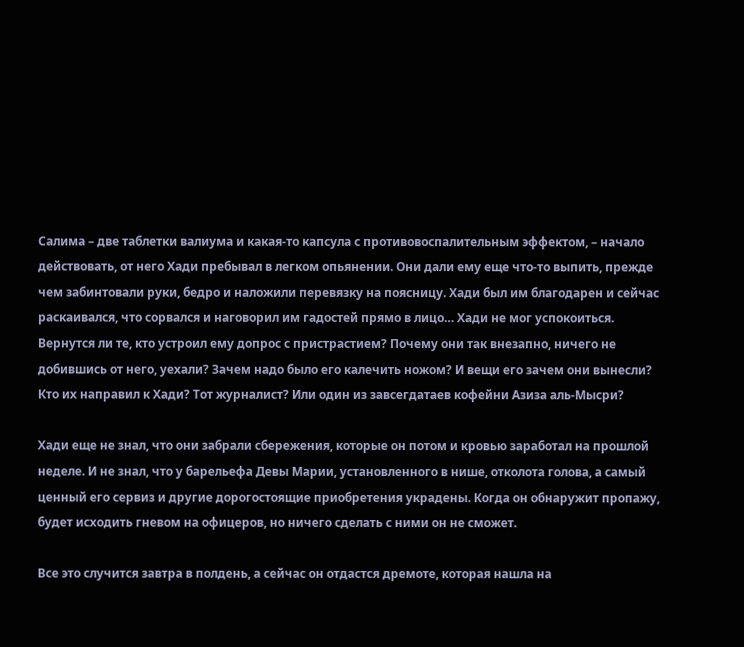Салима – две таблетки валиума и какая-то капсула с противовоспалительным эффектом, – начало действовать, от него Хади пребывал в легком опьянении. Они дали ему еще что-то выпить, прежде чем забинтовали руки, бедро и наложили перевязку на поясницу. Хади был им благодарен и сейчас раскаивался, что сорвался и наговорил им гадостей прямо в лицо… Хади не мог успокоиться. Вернутся ли те, кто устроил ему допрос с пристрастием? Почему они так внезапно, ничего не добившись от него, уехали? Зачем надо было его калечить ножом? И вещи его зачем они вынесли? Кто их направил к Хади? Тот журналист? Или один из завсегдатаев кофейни Азиза аль-Мысри?

Хади еще не знал, что они забрали сбережения, которые он потом и кровью заработал на прошлой неделе. И не знал, что у барельефа Девы Марии, установленного в нише, отколота голова, а самый ценный его сервиз и другие дорогостоящие приобретения украдены. Когда он обнаружит пропажу, будет исходить гневом на офицеров, но ничего сделать с ними он не сможет.

Все это случится завтра в полдень, а сейчас он отдастся дремоте, которая нашла на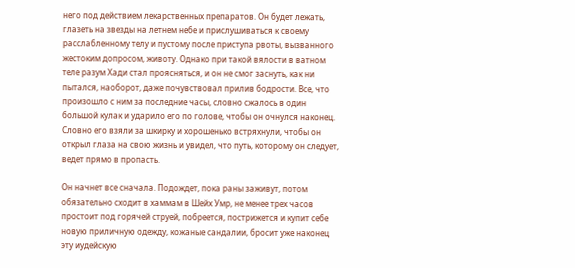него под действием лекарственных препаратов. Он будет лежать, глазеть на звезды на летнем небе и прислушиваться к своему расслабленному телу и пустому после приступа рвоты, вызванного жестоким допросом, животу. Однако при такой вялости в ватном теле разум Хади стал проясняться, и он не смог заснуть, как ни пытался, наоборот, даже почувствовал прилив бодрости. Все, что произошло с ним за последние часы, словно сжалось в один большой кулак и ударило его по голове, чтобы он очнулся наконец. Словно его взяли за шкирку и хорошенько встряхнули, чтобы он открыл глаза на свою жизнь и увидел, что путь, которому он следует, ведет прямо в пропасть.

Он начнет все сначала. Подождет, пока раны заживут, потом обязательно сходит в хаммам в Шейх Умр, не менее трех часов простоит под горячей струей, побреется, пострижется и купит себе новую приличную одежду, кожаные сандалии, бросит уже наконец эту иудейскую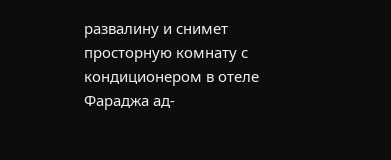развалину и снимет просторную комнату с кондиционером в отеле Фараджа ад-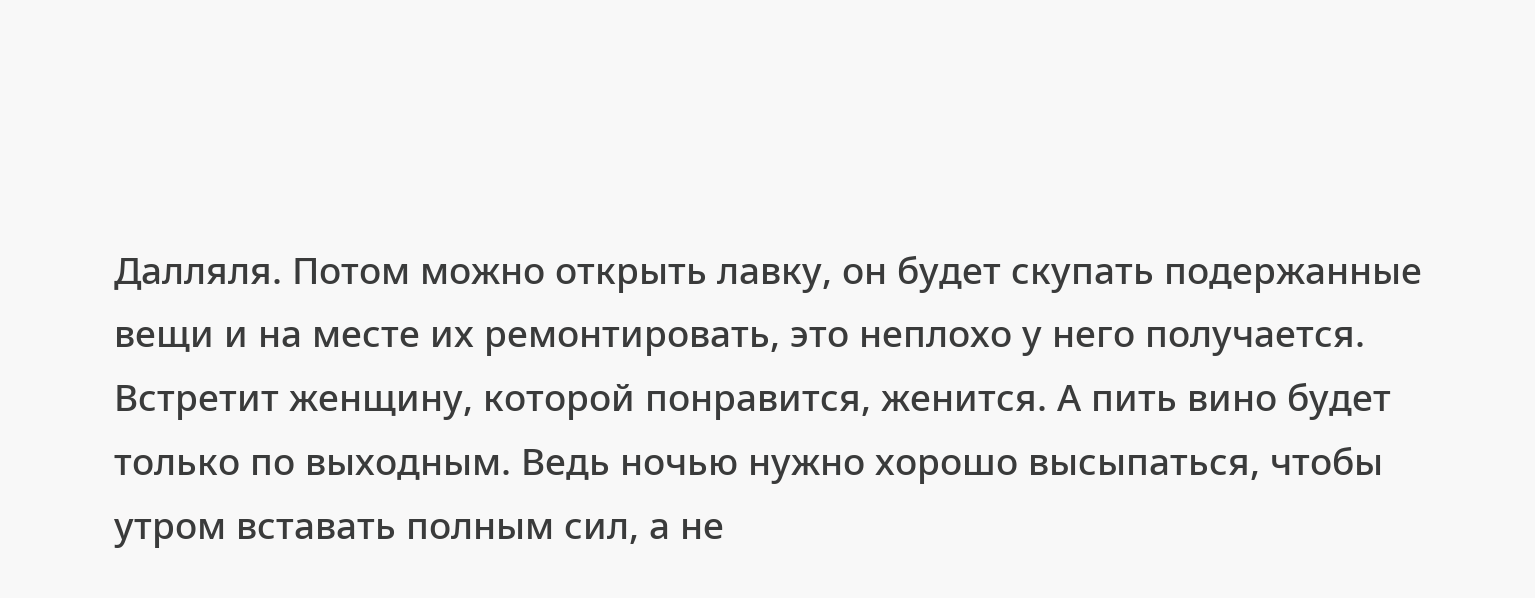Далляля. Потом можно открыть лавку, он будет скупать подержанные вещи и на месте их ремонтировать, это неплохо у него получается. Встретит женщину, которой понравится, женится. А пить вино будет только по выходным. Ведь ночью нужно хорошо высыпаться, чтобы утром вставать полным сил, а не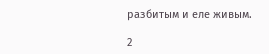разбитым и еле живым.

2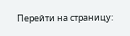Перейти на страницу: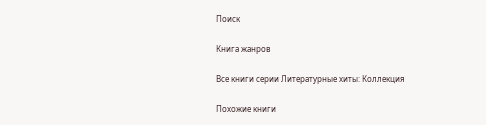Поиск

Книга жанров

Все книги серии Литературные хиты: Коллекция

Похожие книги